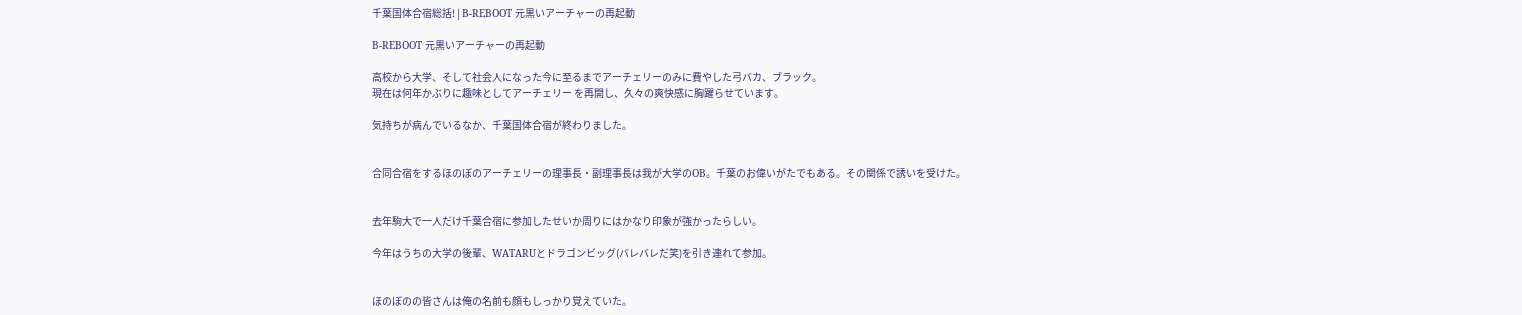千葉国体合宿総括! | B-REBOOT 元黒いアーチャーの再起動

B-REBOOT 元黒いアーチャーの再起動

高校から大学、そして社会人になった今に至るまでアーチェリーのみに費やした弓バカ、ブラック。
現在は何年かぶりに趣味としてアーチェリー を再開し、久々の爽快感に胸躍らせています。

気持ちが病んでいるなか、千葉国体合宿が終わりました。


合同合宿をするほのぼのアーチェリーの理事長・副理事長は我が大学のOB。千葉のお偉いがたでもある。その関係で誘いを受けた。


去年駒大で一人だけ千葉合宿に参加したせいか周りにはかなり印象が強かったらしい。

今年はうちの大学の後輩、WATARUとドラゴンビッグ(バレバレだ笑)を引き連れて参加。


ほのぼのの皆さんは俺の名前も顔もしっかり覚えていた。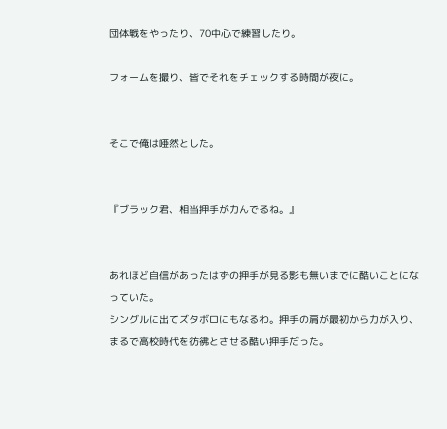団体戦をやったり、70中心で練習したり。

フォームを撮り、皆でそれをチェックする時間が夜に。


そこで俺は唖然とした。


『ブラック君、相当押手が力んでるね。』


あれほど自信があったはずの押手が見る影も無いまでに酷いことになっていた。
シングルに出てズタボロにもなるわ。押手の肩が最初から力が入り、まるで高校時代を彷彿とさせる酷い押手だった。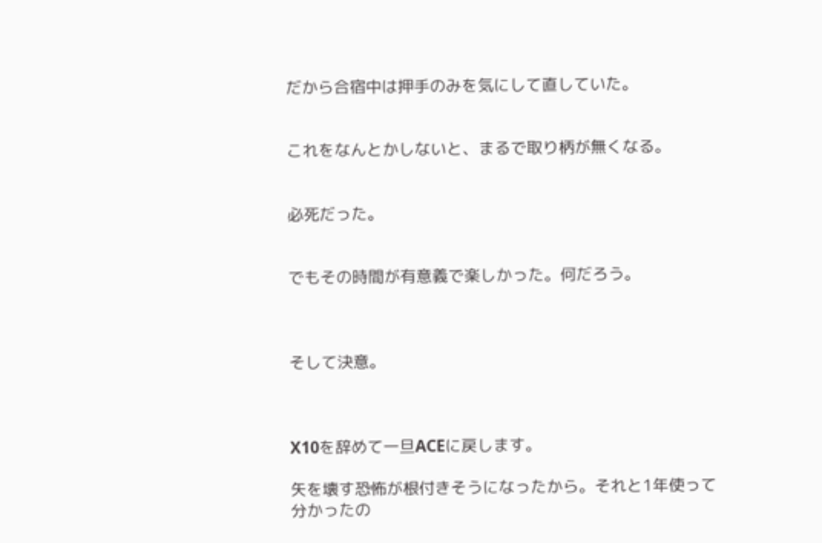だから合宿中は押手のみを気にして直していた。


これをなんとかしないと、まるで取り柄が無くなる。


必死だった。


でもその時間が有意義で楽しかった。何だろう。



そして決意。



X10を辞めて一旦ACEに戻します。

矢を壊す恐怖が根付きそうになったから。それと1年使って分かったの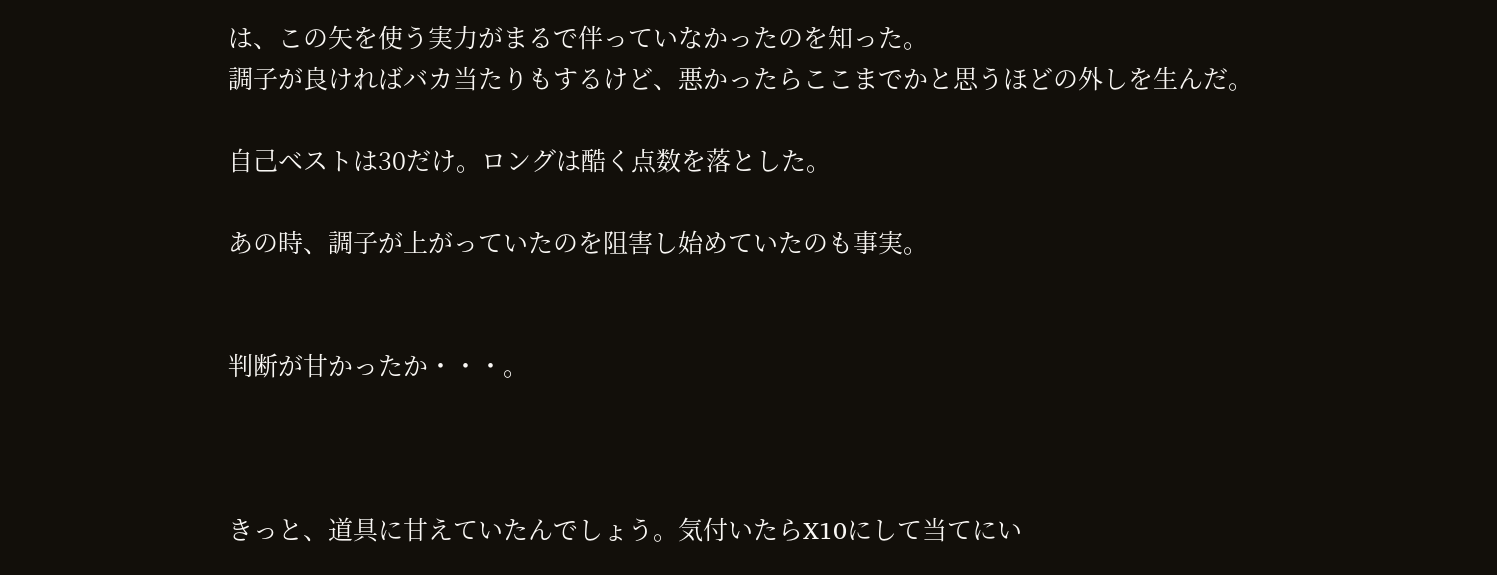は、この矢を使う実力がまるで伴っていなかったのを知った。
調子が良ければバカ当たりもするけど、悪かったらここまでかと思うほどの外しを生んだ。

自己ベストは30だけ。ロングは酷く点数を落とした。

あの時、調子が上がっていたのを阻害し始めていたのも事実。


判断が甘かったか・・・。



きっと、道具に甘えていたんでしょう。気付いたらX10にして当てにい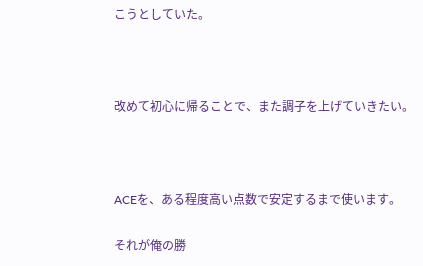こうとしていた。



改めて初心に帰ることで、また調子を上げていきたい。



ACEを、ある程度高い点数で安定するまで使います。

それが俺の勝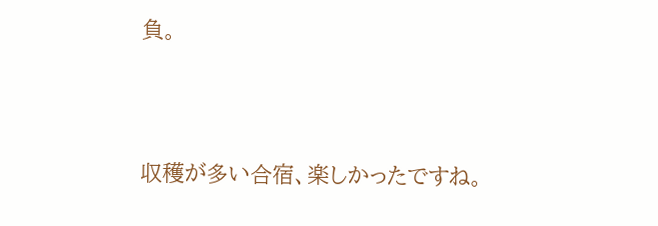負。




収穫が多い合宿、楽しかったですね。